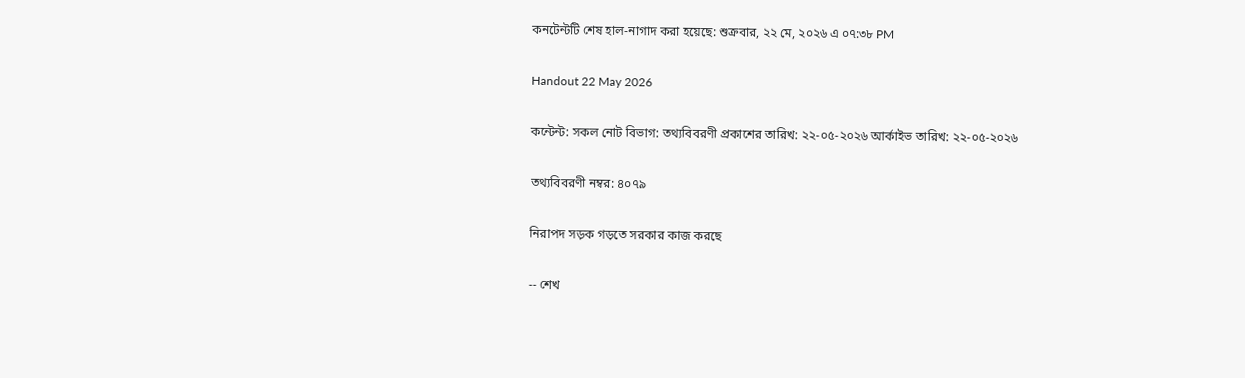কনটেন্টটি শেষ হাল-নাগাদ করা হয়েছে: শুক্রবার, ২২ মে, ২০২৬ এ ০৭:৩৮ PM

Handout 22 May 2026

কন্টেন্ট: সকল নোট বিভাগ: তথ্যবিবরণী প্রকাশের তারিখ: ২২-০৫-২০২৬ আর্কাইভ তারিখ: ২২-০৫-২০২৬

তথ্যবিবরণী নম্বর: ৪০৭৯

নিরাপদ সড়ক গড়তে সরকার কাজ করছে

-- শেখ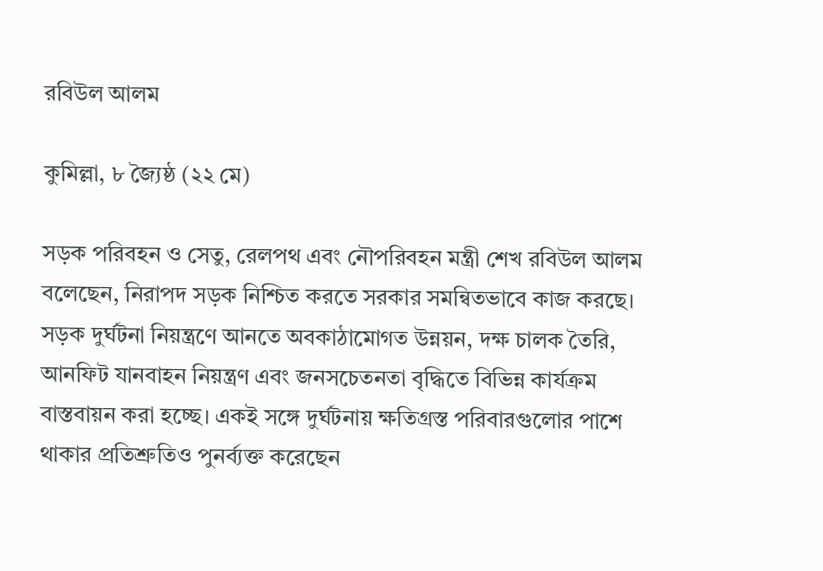রবিউল আলম

কুমিল্লা, ৮ জ্যৈষ্ঠ (২২ মে)

সড়ক পরিবহন ও সেতু, রেলপথ এবং নৌপরিবহন মন্ত্রী শেখ রবিউল আলম বলেছেন, নিরাপদ সড়ক নিশ্চিত করতে সরকার সমন্বিতভাবে কাজ করছে। সড়ক দুর্ঘটনা নিয়ন্ত্রণে আনতে অবকাঠামোগত উন্নয়ন, দক্ষ চালক তৈরি, আনফিট যানবাহন নিয়ন্ত্রণ এবং জনসচেতনতা বৃদ্ধিতে বিভিন্ন কার্যক্রম বাস্তবায়ন করা হচ্ছে। একই সঙ্গে দুর্ঘটনায় ক্ষতিগ্রস্ত পরিবারগুলোর পাশে থাকার প্রতিশ্রুতিও পুনর্ব্যক্ত করেছেন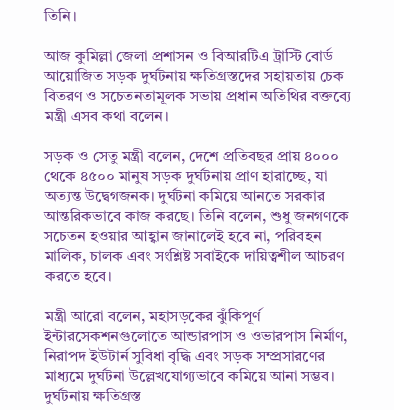তিনি।

আজ কুমিল্লা জেলা প্রশাসন ও বিআরটিএ ট্রাস্টি বোর্ড আয়োজিত সড়ক দুর্ঘটনায় ক্ষতিগ্রস্তদের সহায়তায় চেক বিতরণ ও সচেতনতামূলক সভায় প্রধান অতিথির বক্তব্যে মন্ত্রী এসব কথা বলেন।

সড়ক ও সেতু মন্ত্রী বলেন, দেশে প্রতিবছর প্রায় ৪০০০ থেকে ৪৫০০ মানুষ সড়ক দুর্ঘটনায় প্রাণ হারাচ্ছে, যা অত্যন্ত উদ্বেগজনক। দুর্ঘটনা কমিয়ে আনতে সরকার আন্তরিকভাবে কাজ করছে। তিনি বলেন, শুধু জনগণকে সচেতন হওয়ার আহ্বান জানালেই হবে না, পরিবহন মালিক, চালক এবং সংশ্লিষ্ট সবাইকে দায়িত্বশীল আচরণ করতে হবে।

মন্ত্রী আরো বলেন, মহাসড়কের ঝুঁকিপূর্ণ ইন্টারসেকশনগুলোতে আন্ডারপাস ও ওভারপাস নির্মাণ, নিরাপদ ইউটার্ন সুবিধা বৃদ্ধি এবং সড়ক সম্প্রসারণের মাধ্যমে দুর্ঘটনা উল্লেখযোগ্যভাবে কমিয়ে আনা সম্ভব। দুর্ঘটনায় ক্ষতিগ্রস্ত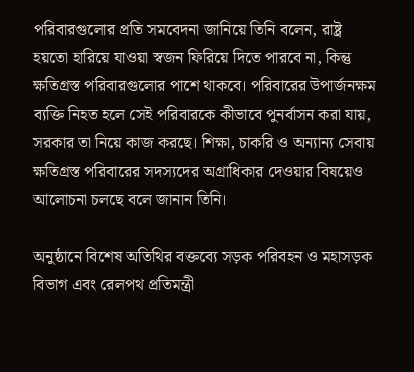পরিবারগুলোর প্রতি সমবেদনা জানিয়ে তিনি বলেন, রাষ্ট্র হয়তো হারিয়ে যাওয়া স্বজন ফিরিয়ে দিতে পারবে না, কিন্তু ক্ষতিগ্রস্ত পরিবারগুলোর পাশে থাকবে। পরিবারের উপার্জনক্ষম ব্যক্তি নিহত হলে সেই পরিবারকে কীভাবে পুনর্বাসন করা যায়, সরকার তা নিয়ে কাজ করছে। শিক্ষা, চাকরি ও অন্যান্য সেবায় ক্ষতিগ্রস্ত পরিবারের সদস্যদের অগ্রাধিকার দেওয়ার বিষয়েও আলোচনা চলছে বলে জানান তিনি।

অনুষ্ঠানে বিশেষ অতিথির বক্তব্যে সড়ক পরিবহন ও মহাসড়ক বিভাগ এবং রেলপথ প্রতিমন্ত্রী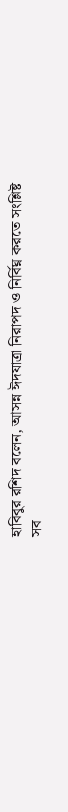হাবিবুর রশিদ বলেন, আসন্ন ঈদযাত্রা নিরাপদ ও নির্বিঘ্ন করতে সংশ্লিষ্ট সব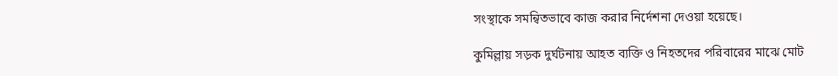সংস্থাকে সমন্বিতভাবে কাজ করার নির্দেশনা দেওয়া হয়েছে।

কুমিল্লায় সড়ক দুর্ঘটনায় আহত ব্যক্তি ও নিহতদের পরিবারের মাঝে মোট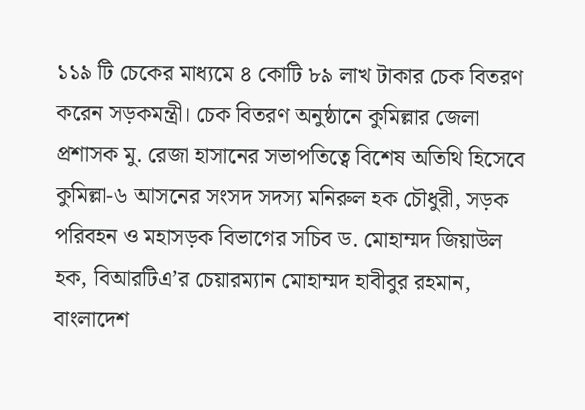১১৯ টি চেকের মাধ্যমে ৪ কোটি ৮৯ লাখ টাকার চেক বিতরণ করেন সড়কমন্ত্রী। চেক বিতরণ অনুষ্ঠানে কুমিল্লার জেলা প্রশাসক মু. রেজা হাসানের সভাপতিত্বে বিশেষ অতিথি হিসেবে কুমিল্লা-৬ আসনের সংসদ সদস্য মনিরুল হক চৌধুরী, সড়ক পরিবহন ও মহাসড়ক বিভাগের সচিব ড. মোহাম্মদ জিয়াউল হক, বিআরটিএ’র চেয়ারম্যান মোহাম্মদ হাবীবুর রহমান, বাংলাদেশ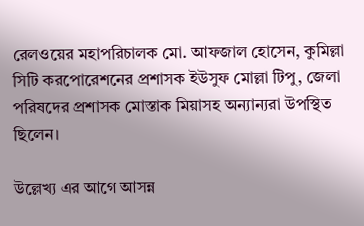রেলওয়ের মহাপরিচালক মো. আফজাল হোসেন, কুমিল্লা সিটি করপোরেশনের প্রশাসক ইউসুফ মোল্লা টিপু, জেলা পরিষদের প্রশাসক মোস্তাক মিয়াসহ অন্যান্যরা উপস্থিত ছিলেন।

উল্লেখ্য এর আগে আসন্ন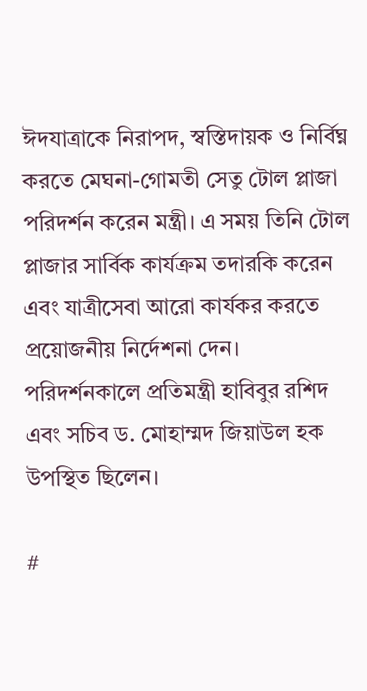ঈদযাত্রাকে নিরাপদ, স্বস্তিদায়ক ও নির্বিঘ্ন করতে মেঘনা-গোমতী সেতু টোল প্লাজা পরিদর্শন করেন মন্ত্রী। এ সময় তিনি টোল প্লাজার সার্বিক কার্যক্রম তদারকি করেন এবং যাত্রীসেবা আরো কার্যকর করতে প্রয়োজনীয় নির্দেশনা দেন। পরিদর্শনকালে প্রতিমন্ত্রী হাবিবুর রশিদ এবং সচিব ড. মোহাম্মদ জিয়াউল হক উপস্থিত ছিলেন।

#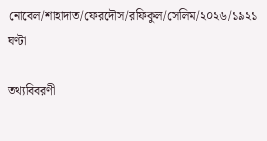নোবেল/শাহাদাত/ফেরদৌস/রফিকুল/সেলিম/২০২৬/১৯২১ ঘণ্টা

তথ্যবিবরণী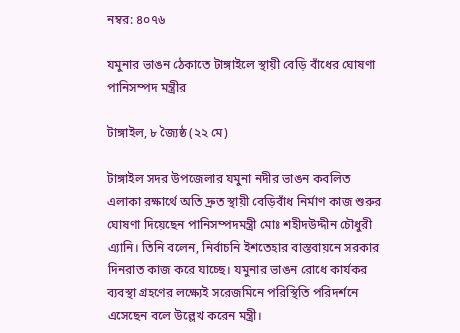নম্বর: ৪০৭৬

যমুনার ভাঙন ঠেকাতে টাঙ্গাইলে স্থায়ী বেড়ি বাঁধের ঘোষণা পানিসম্পদ মন্ত্রীর

টাঙ্গাইল, ৮ জ্যৈষ্ঠ (২২ মে)

টাঙ্গাইল সদর উপজেলার যমুনা নদীর ভাঙন কবলিত এলাকা রক্ষার্থে অতি দ্রুত স্থায়ী বেড়িবাঁধ নির্মাণ কাজ শুরুর ঘোষণা দিয়েছেন পানিসম্পদমন্ত্রী মোঃ শহীদউদ্দীন চৌধুরী এ্যানি। তিনি বলেন, নির্বাচনি ইশতেহার বাস্তবায়নে সরকার দিনরাত কাজ করে যাচ্ছে। যমুনার ভাঙন রোধে কার্যকর ব্যবস্থা গ্রহণের লক্ষ্যেই সরেজমিনে পরিস্থিতি পরিদর্শনে এসেছেন বলে উল্লেখ করেন মন্ত্রী।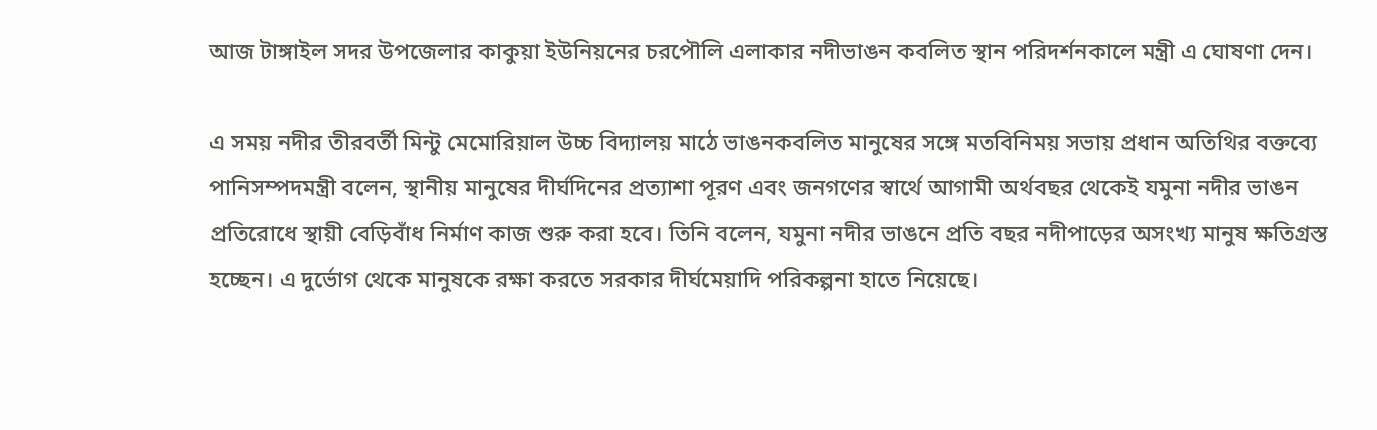আজ টাঙ্গাইল সদর উপজেলার কাকুয়া ইউনিয়নের চরপৌলি এলাকার নদীভাঙন কবলিত স্থান পরিদর্শনকালে মন্ত্রী এ ঘোষণা দেন।

এ সময় নদীর তীরবর্তী মিন্টু মেমোরিয়াল উচ্চ বিদ্যালয় মাঠে ভাঙনকবলিত মানুষের সঙ্গে মতবিনিময় সভায় প্রধান অতিথির বক্তব্যে পানিসম্পদমন্ত্রী বলেন, স্থানীয় মানুষের দীর্ঘদিনের প্রত্যাশা পূরণ এবং জনগণের স্বার্থে আগামী অর্থবছর থেকেই যমুনা নদীর ভাঙন প্রতিরোধে স্থায়ী বেড়িবাঁধ নির্মাণ কাজ শুরু করা হবে। তিনি বলেন, যমুনা নদীর ভাঙনে প্রতি বছর নদীপাড়ের অসংখ্য মানুষ ক্ষতিগ্রস্ত হচ্ছেন। এ দুর্ভোগ থেকে মানুষকে রক্ষা করতে সরকার দীর্ঘমেয়াদি পরিকল্পনা হাতে নিয়েছে।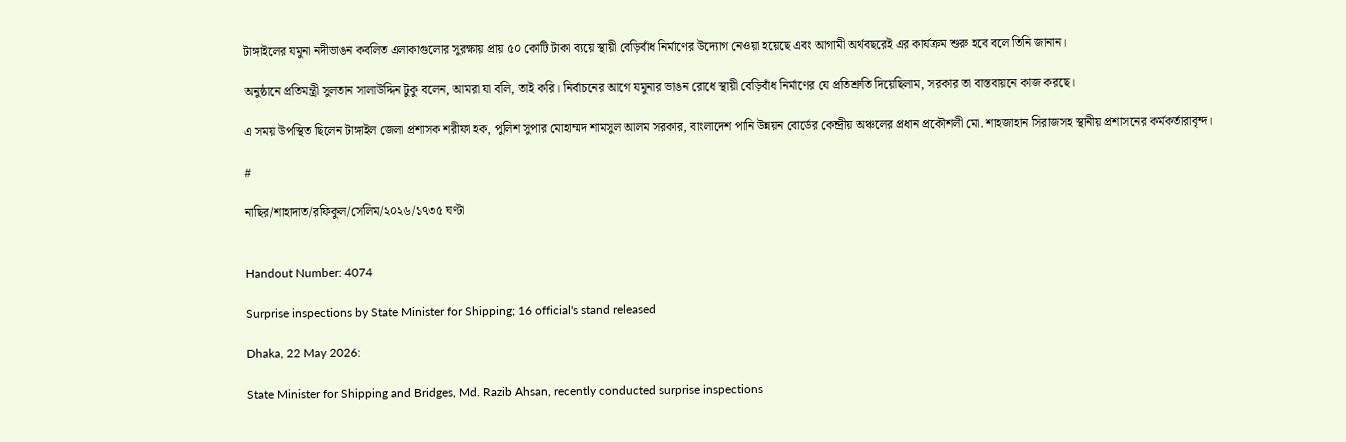টাঙ্গাইলের যমুনা নদীভাঙন কবলিত এলাকাগুলোর সুরক্ষায় প্রায় ৫০ কোটি টাকা ব্যয়ে স্থায়ী বেড়িবাঁধ নির্মাণের উদ্যোগ নেওয়া হয়েছে এবং আগামী অর্থবছরেই এর কার্যক্রম শুরু হবে বলে তিনি জানান।

অনুষ্ঠানে প্রতিমন্ত্রী সুলতান সালাউদ্দিন টুকু বলেন, আমরা যা বলি, তাই করি। নির্বাচনের আগে যমুনার ভাঙন রোধে স্থায়ী বেড়িবাঁধ নির্মাণের যে প্রতিশ্রুতি দিয়েছিলাম, সরকার তা বাস্তবায়নে কাজ করছে।

এ সময় উপস্থিত ছিলেন টাঙ্গাইল জেলা প্রশাসক শরীফা হক, পুলিশ সুপার মোহাম্মদ শামসুল আলম সরকার, বাংলাদেশ পানি উন্নয়ন বোর্ডের কেন্দ্রীয় অঞ্চলের প্রধান প্রকৌশলী মো. শাহজাহান সিরাজসহ স্থানীয় প্রশাসনের কর্মকর্তারাবৃন্দ।

#

নাছির/শাহাদাত/রফিকুল/সেলিম/২০২৬/১৭৩৫ ঘণ্টা


Handout Number: 4074

Surprise inspections by State Minister for Shipping; 16 official's stand released

Dhaka, 22 May 2026:

State Minister for Shipping and Bridges, Md. Razib Ahsan, recently conducted surprise inspections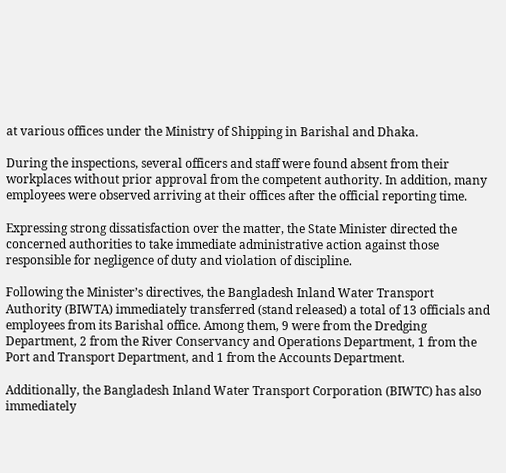at various offices under the Ministry of Shipping in Barishal and Dhaka.

During the inspections, several officers and staff were found absent from their workplaces without prior approval from the competent authority. In addition, many employees were observed arriving at their offices after the official reporting time.

Expressing strong dissatisfaction over the matter, the State Minister directed the concerned authorities to take immediate administrative action against those responsible for negligence of duty and violation of discipline.

Following the Minister’s directives, the Bangladesh Inland Water Transport Authority (BIWTA) immediately transferred (stand released) a total of 13 officials and employees from its Barishal office. Among them, 9 were from the Dredging Department, 2 from the River Conservancy and Operations Department, 1 from the Port and Transport Department, and 1 from the Accounts Department.

Additionally, the Bangladesh Inland Water Transport Corporation (BIWTC) has also immediately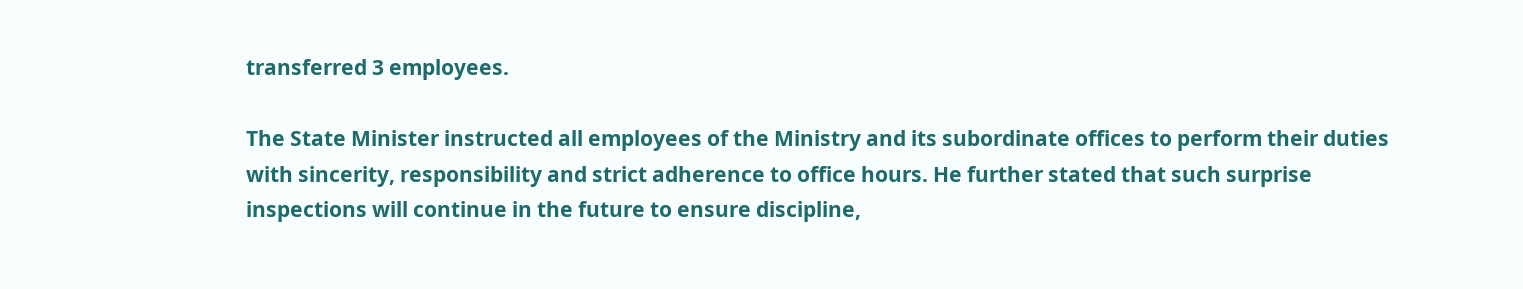transferred 3 employees.

The State Minister instructed all employees of the Ministry and its subordinate offices to perform their duties with sincerity, responsibility and strict adherence to office hours. He further stated that such surprise inspections will continue in the future to ensure discipline,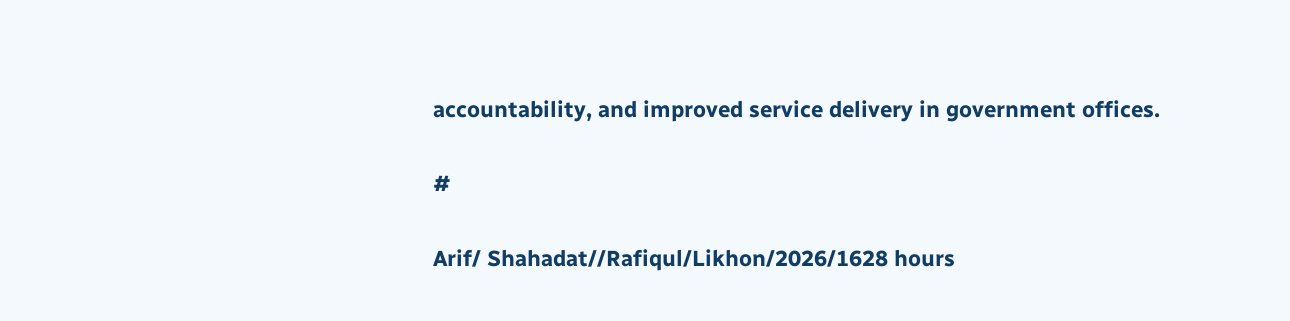accountability, and improved service delivery in government offices.

#

Arif/ Shahadat//Rafiqul/Likhon/2026/1628 hours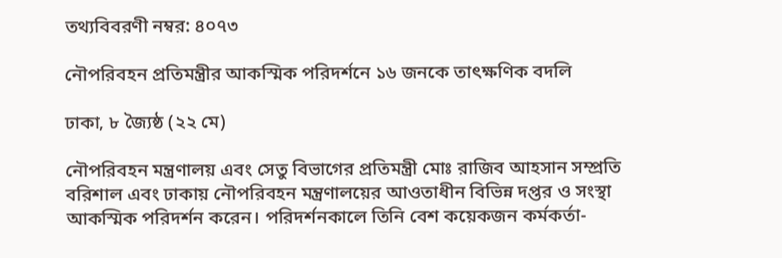তথ্যবিবরণী নম্বর: ৪০৭৩

নৌপরিবহন প্রতিমন্ত্রীর আকস্মিক পরিদর্শনে ১৬ জনকে তাৎক্ষণিক বদলি

ঢাকা, ৮ জ্যৈষ্ঠ (২২ মে)

নৌপরিবহন মন্ত্রণালয় এবং সেতু বিভাগের প্রতিমন্ত্রী মোঃ রাজিব আহসান সম্প্রতি বরিশাল এবং ঢাকায় নৌপরিবহন মন্ত্রণালয়ের আওতাধীন বিভিন্ন দপ্তর ও সংস্থা আকস্মিক পরিদর্শন করেন। পরিদর্শনকালে তিনি বেশ কয়েকজন কর্মকর্তা-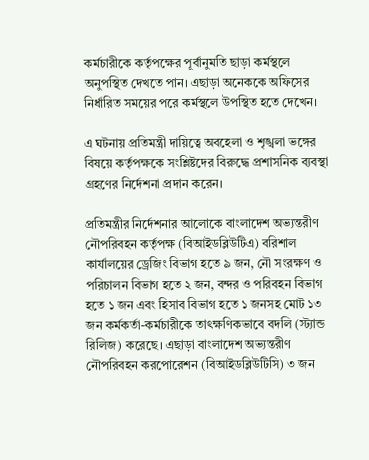কর্মচারীকে কর্তৃপক্ষের পূর্বানুমতি ছাড়া কর্মস্থলে অনুপস্থিত দেখতে পান। এছাড়া অনেককে অফিসের নির্ধারিত সময়ের পরে কর্মস্থলে উপস্থিত হতে দেখেন।

এ ঘটনায় প্রতিমন্ত্রী দায়িত্বে অবহেলা ও শৃঙ্খলা ভঙ্গের বিষয়ে কর্তৃপক্ষকে সংশ্লিষ্টদের বিরুদ্ধে প্রশাসনিক ব্যবস্থা গ্রহণের নির্দেশনা প্রদান করেন।

প্রতিমন্ত্রীর নির্দেশনার আলোকে বাংলাদেশ অভ্যন্তরীণ নৌপরিবহন কর্তৃপক্ষ (বিআইডব্লিউটিএ) বরিশাল কার্যালয়ের ড্রেজিং বিভাগ হতে ৯ জন, নৌ সংরক্ষণ ও পরিচালন বিভাগ হতে ২ জন, বন্দর ও পরিবহন বিভাগ হতে ১ জন এবং হিসাব বিভাগ হতে ১ জনসহ মোট ১৩ জন কর্মকর্তা-কর্মচারীকে তাৎক্ষণিকভাবে বদলি (স্ট্যান্ড রিলিজ) করেছে। এছাড়া বাংলাদেশ অভ্যন্তরীণ নৌপরিবহন করপোরেশন (বিআইডব্লিউটিসি) ৩ জন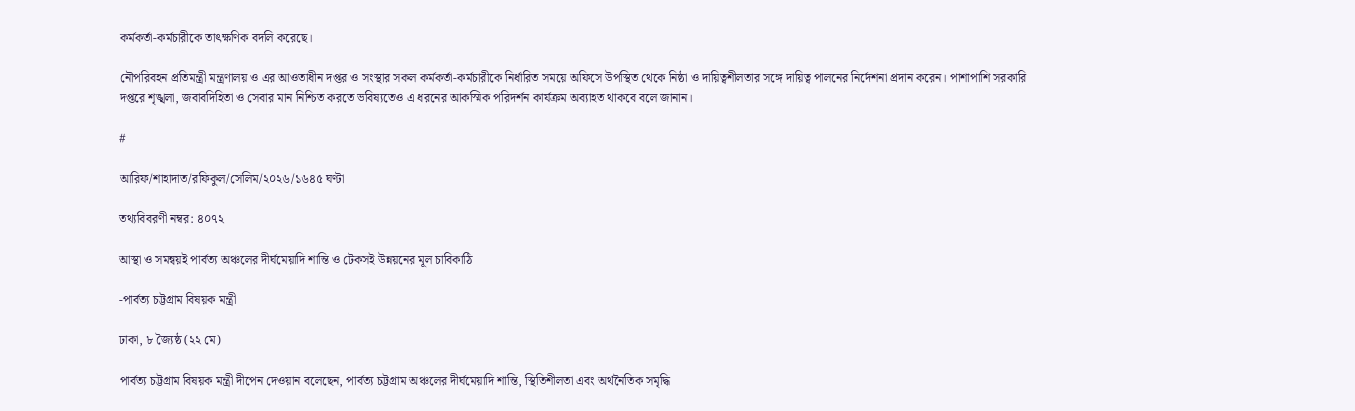কর্মকর্তা-কর্মচারীকে তাৎক্ষণিক বদলি করেছে।

নৌপরিবহন প্রতিমন্ত্রী মন্ত্রণালয় ও এর আওতাধীন দপ্তর ও সংস্থার সকল কর্মকর্তা-কর্মচারীকে নির্ধারিত সময়ে অফিসে উপস্থিত থেকে নিষ্ঠা ও দায়িত্বশীলতার সঙ্গে দায়িত্ব পালনের নির্দেশনা প্রদান করেন। পাশাপাশি সরকারি দপ্তরে শৃঙ্খলা, জবাবদিহিতা ও সেবার মান নিশ্চিত করতে ভবিষ্যতেও এ ধরনের আকস্মিক পরিদর্শন কার্যক্রম অব্যাহত থাকবে বলে জানান।

#

আরিফ/শাহাদাত/রফিকুল/সেলিম/২০২৬/১৬৪৫ ঘণ্টা

তথ্যবিবরণী নম্বর: ৪০৭২

আস্থা ও সমন্বয়ই পার্বত্য অঞ্চলের দীর্ঘমেয়াদি শান্তি ও টেকসই উন্নয়নের মূল চাবিকাঠি

-পার্বত্য চট্টগ্রাম বিষয়ক মন্ত্রী

ঢাকা, ৮ জ্যৈষ্ঠ (২২ মে)

পার্বত্য চট্টগ্রাম বিষয়ক মন্ত্রী দীপেন দেওয়ান বলেছেন, পার্বত্য চট্টগ্রাম অঞ্চলের দীর্ঘমেয়াদি শান্তি, স্থিতিশীলতা এবং অর্থনৈতিক সমৃদ্ধি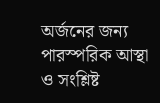অর্জনের জন্য পারস্পরিক আস্থা ও সংশ্লিষ্ট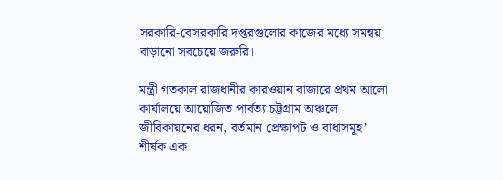সরকারি-বেসরকারি দপ্তরগুলোর কাজের মধ্যে সমন্বয় বাড়ানো সবচেয়ে জরুরি।

মন্ত্রী গতকাল রাজধানীর কারওয়ান বাজারে প্রথম আলো কার্যালয়ে আয়োজিত পার্বত্য চট্টগ্রাম অঞ্চলে জীবিকায়নের ধরন, বর্তমান প্রেক্ষাপট ও বাধাসমূহ’ শীর্ষক এক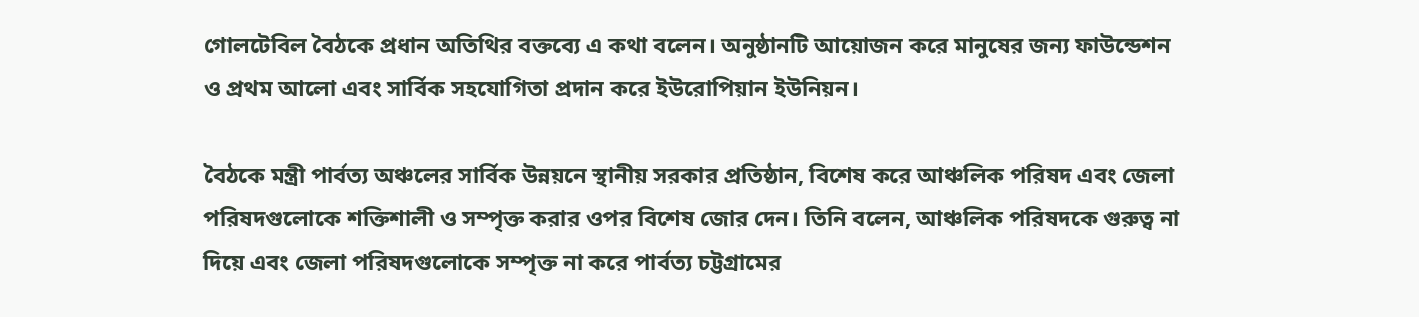গোলটেবিল বৈঠকে প্রধান অতিথির বক্তব্যে এ কথা বলেন। অনুষ্ঠানটি আয়োজন করে মানুষের জন্য ফাউন্ডেশন ও প্রথম আলো এবং সার্বিক সহযোগিতা প্রদান করে ইউরোপিয়ান ইউনিয়ন।

বৈঠকে মন্ত্রী পার্বত্য অঞ্চলের সার্বিক উন্নয়নে স্থানীয় সরকার প্রতিষ্ঠান, বিশেষ করে আঞ্চলিক পরিষদ এবং জেলা পরিষদগুলোকে শক্তিশালী ও সম্পৃক্ত করার ওপর বিশেষ জোর দেন। তিনি বলেন, আঞ্চলিক পরিষদকে গুরুত্ব না দিয়ে এবং জেলা পরিষদগুলোকে সম্পৃক্ত না করে পার্বত্য চট্টগ্রামের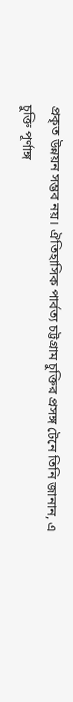প্রকৃত উন্নয়ন সম্ভব নয়। ঐতিহাসিক পার্বত্য চট্টগ্রাম চুক্তির প্রসঙ্গ টেনে তিনি জানান, এ চুক্তি পূর্ণাঙ্গ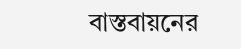বাস্তবায়নের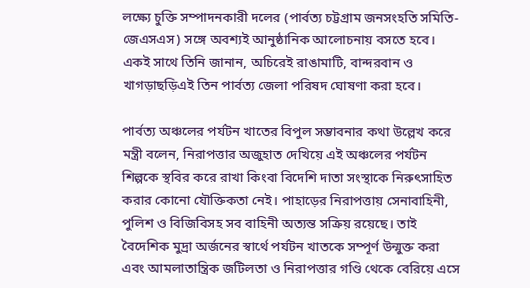লক্ষ্যে চুক্তি সম্পাদনকারী দলের (পার্বত্য চট্টগ্রাম জনসংহতি সমিতি-জেএসএস) সঙ্গে অবশ্যই আনুষ্ঠানিক আলোচনায় বসতে হবে। একই সাথে তিনি জানান, অচিরেই রাঙামাটি, বান্দরবান ও খাগড়াছড়িএই তিন পার্বত্য জেলা পরিষদ ঘোষণা করা হবে।

পার্বত্য অঞ্চলের পর্যটন খাতের বিপুল সম্ভাবনার কথা উল্লেখ করে মন্ত্রী বলেন, নিরাপত্তার অজুহাত দেখিয়ে এই অঞ্চলের পর্যটন শিল্পকে স্থবির করে রাখা কিংবা বিদেশি দাতা সংস্থাকে নিরুৎসাহিত করার কোনো যৌক্তিকতা নেই। পাহাড়ের নিরাপত্তায় সেনাবাহিনী, পুলিশ ও বিজিবিসহ সব বাহিনী অত্যন্ত সক্রিয় রয়েছে। তাই বৈদেশিক মুদ্রা অর্জনের স্বার্থে পর্যটন খাতকে সম্পূর্ণ উন্মুক্ত করা এবং আমলাতান্ত্রিক জটিলতা ও নিরাপত্তার গণ্ডি থেকে বেরিয়ে এসে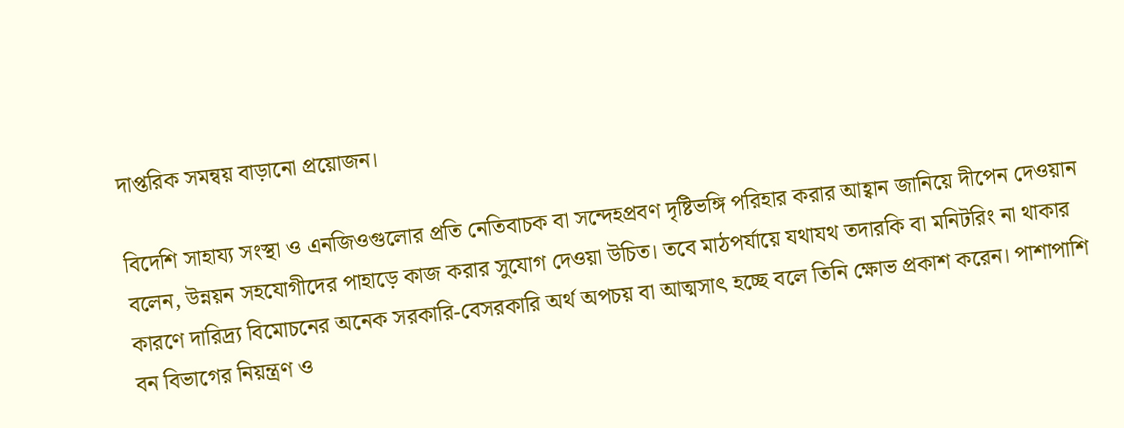দাপ্তরিক সমন্বয় বাড়ানো প্রয়োজন।

বিদেশি সাহায্য সংস্থা ও এনজিওগুলোর প্রতি নেতিবাচক বা সন্দেহপ্রবণ দৃষ্টিভঙ্গি পরিহার করার আহ্বান জানিয়ে দীপেন দেওয়ান বলেন, উন্নয়ন সহযোগীদের পাহাড়ে কাজ করার সুযোগ দেওয়া উচিত। তবে মাঠপর্যায়ে যথাযথ তদারকি বা মনিটরিং না থাকার কারণে দারিদ্র্য বিমোচনের অনেক সরকারি-বেসরকারি অর্থ অপচয় বা আত্মসাৎ হচ্ছে বলে তিনি ক্ষোভ প্রকাশ করেন। পাশাপাশি বন বিভাগের নিয়ন্ত্রণ ও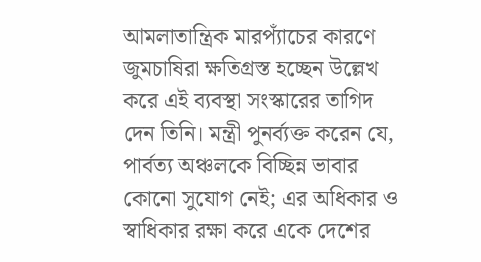আমলাতান্ত্রিক মারপ্যাঁচের কারণে জুমচাষিরা ক্ষতিগ্রস্ত হচ্ছেন উল্লেখ করে এই ব্যবস্থা সংস্কারের তাগিদ দেন তিনি। মন্ত্রী পুনর্ব্যক্ত করেন যে, পার্বত্য অঞ্চলকে বিচ্ছিন্ন ভাবার কোনো সুযোগ নেই; এর অধিকার ও স্বাধিকার রক্ষা করে একে দেশের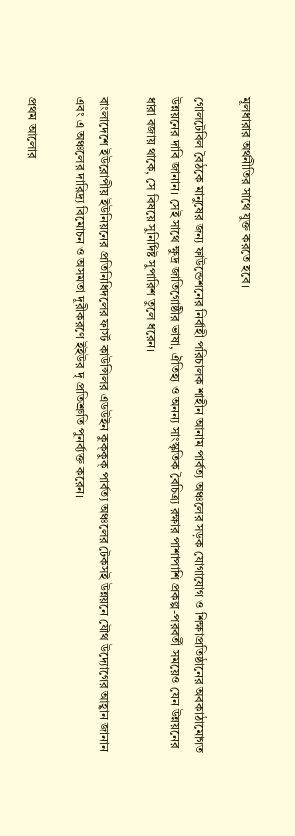মূলধারার অর্থনীতির সাথে যুক্ত করতে হবে।

গোলটেবিল বৈঠকে মানুষের জন্য ফাউন্ডেশনের নির্বাহী পরিচালক শাহীন আনাম পার্বত্য অঞ্চলের সড়ক যোগাযোগ ও শিক্ষাপ্রতিষ্ঠানের অবকাঠামোগত উন্নয়নের দাবি জানান। সেই সাথে ক্ষুদ্র জাতিগোষ্ঠীর ভাষা, ঐতিহ্য ও অনন্য সাংস্কৃতিক বৈচিত্র্য রক্ষার পাশাপাশি প্রকল্প-পরবর্তী সময়েও যেন উন্নয়নের ধারা বজায় থাকে, সে বিষয়ে সুনির্দিষ্ট সুপারিশ তুলে ধরেন।

বাংলাদেশে ইউরোপীয় ইউনিয়নের প্রতিনিধিদলের ফার্স্ট কাউন্সিলর এডউইন কুক্‌কুক্‌ পার্বত্য অঞ্চলের টেকসই উন্নয়নে যৌথ উদ্যোগের আহ্বান জানান এবং এ অঞ্চলের দারিদ্র্য বিমোচন ও অসমতা দূরীকরণে ইইউর দৃ প্রতিশ্রুতি পুনর্ব্যক্ত করেন।

প্রথম আলোর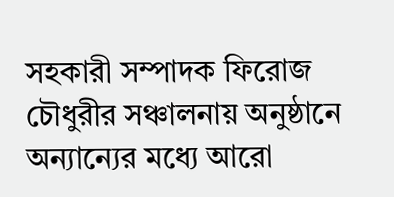সহকারী সম্পাদক ফিরোজ চৌধুরীর সঞ্চালনায় অনুষ্ঠানে অন্যান্যের মধ্যে আরো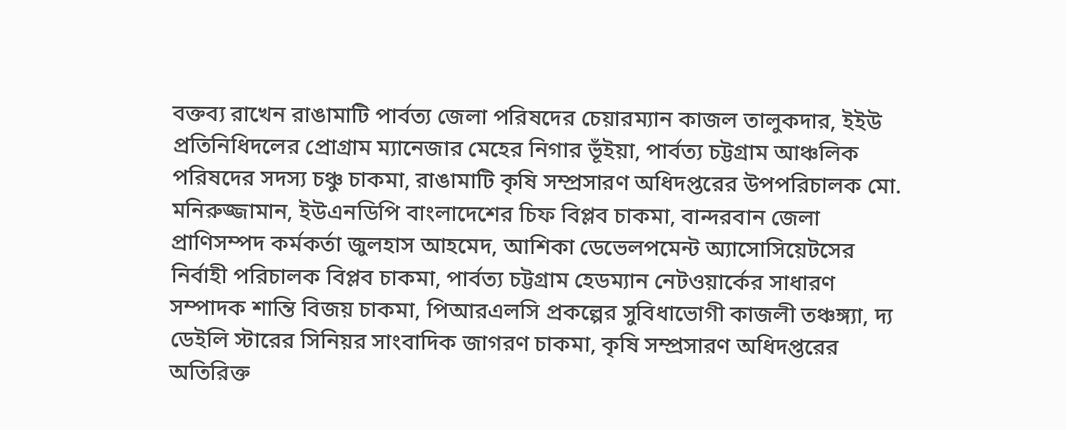বক্তব্য রাখেন রাঙামাটি পার্বত্য জেলা পরিষদের চেয়ারম্যান কাজল তালুকদার, ইইউ প্রতিনিধিদলের প্রোগ্রাম ম্যানেজার মেহের নিগার ভূঁইয়া, পার্বত্য চট্টগ্রাম আঞ্চলিক পরিষদের সদস্য চঞ্চু চাকমা, রাঙামাটি কৃষি সম্প্রসারণ অধিদপ্তরের উপপরিচালক মো. মনিরুজ্জামান, ইউএনডিপি বাংলাদেশের চিফ বিপ্লব চাকমা, বান্দরবান জেলা প্রাণিসম্পদ কর্মকর্তা জুলহাস আহমেদ, আশিকা ডেভেলপমেন্ট অ্যাসোসিয়েটসের নির্বাহী পরিচালক বিপ্লব চাকমা, পার্বত্য চট্টগ্রাম হেডম্যান নেটওয়ার্কের সাধারণ সম্পাদক শান্তি বিজয় চাকমা, পিআরএলসি প্রকল্পের সুবিধাভোগী কাজলী তঞ্চঙ্গ্যা, দ্য ডেইলি স্টারের সিনিয়র সাংবাদিক জাগরণ চাকমা, কৃষি সম্প্রসারণ অধিদপ্তরের অতিরিক্ত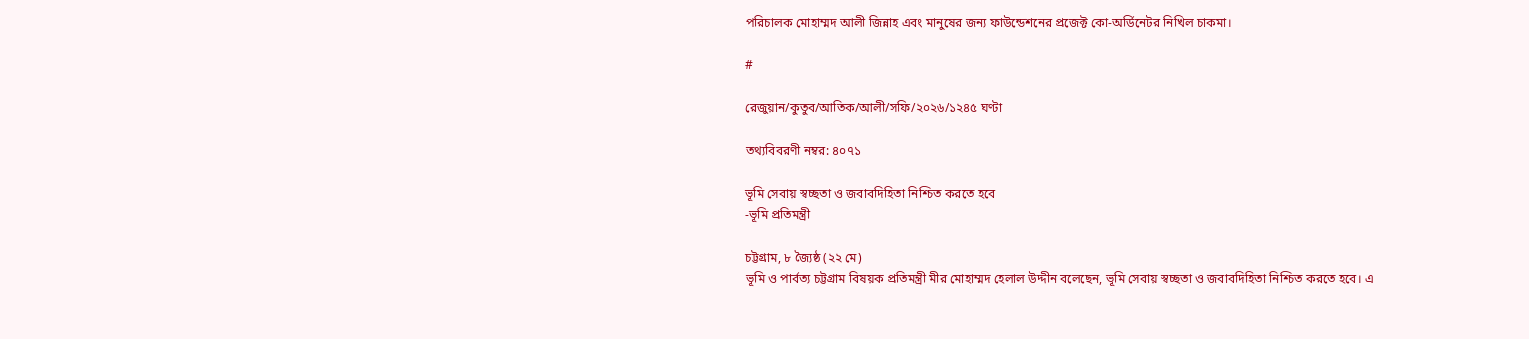পরিচালক মোহাম্মদ আলী জিন্নাহ এবং মানুষের জন্য ফাউন্ডেশনের প্রজেক্ট কো-অর্ডিনেটর নিখিল চাকমা।

#

রেজুয়ান/কুতুব/আতিক/আলী/সফি/২০২৬/১২৪৫ ঘণ্টা

তথ্যবিবরণী নম্বর: ৪০৭১

ভূমি সেবায় স্বচ্ছতা ও জবাবদিহিতা নিশ্চিত করতে হবে
-ভূমি প্রতিমন্ত্রী

চট্টগ্রাম, ৮ জ্যৈষ্ঠ (২২ মে)
ভূমি ও পার্বত্য চট্টগ্রাম বিষয়ক প্রতিমন্ত্রী মীর মোহাম্মদ হেলাল উদ্দীন বলেছেন, ভূমি সেবায় স্বচ্ছতা ও জবাবদিহিতা নিশ্চিত করতে হবে। এ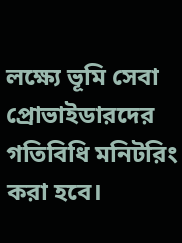লক্ষ্যে ভূমি সেবা প্রোভাইডারদের গতিবিধি মনিটরিং করা হবে।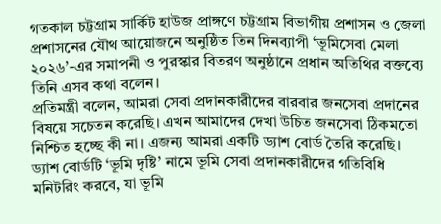গতকাল চট্টগ্রাম সার্কিট হাউজ প্রাঙ্গণে চট্টগ্রাম বিভাগীয় প্রশাসন ও জেলা প্রশাসনের যৌথ আয়োজনে অনুষ্ঠিত তিন দিনব্যাপী ‘ভূমিসেবা মেলা ২০২৬’-এর সমাপনী ও পুরস্কার বিতরণ অনুষ্ঠানে প্রধান অতিথির বক্তব্যে তিনি এসব কথা বলেন।
প্রতিমন্ত্রী বলেন, আমরা সেবা প্রদানকারীদের বারবার জনসেবা প্রদানের বিষয়ে সচেতন করেছি। এখন আমাদের দেখা উচিত জনসেবা ঠিকমতো নিশ্চিত হচ্ছে কী না। এজন্য আমরা একটি ড্যাশ বোর্ড তৈরি করেছি। ড্যাশ বোর্ডটি ‘ভূমি দৃষ্টি’ নামে ভূমি সেবা প্রদানকারীদের গতিবিধি মনিটরিং করবে, যা ভূমি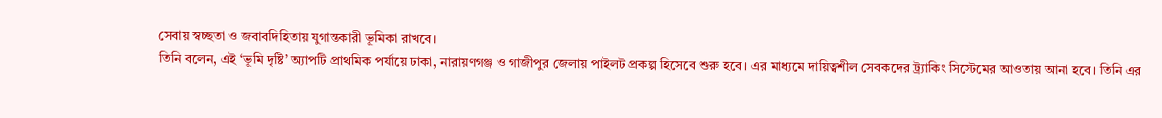সেবায় স্বচ্ছতা ও জবাবদিহিতায় যুগান্তকারী ভূমিকা রাখবে।
তিনি বলেন, এই ‘ভূমি দৃষ্টি’ অ্যাপটি প্রাথমিক পর্যায়ে ঢাকা, নারায়ণগঞ্জ ও গাজীপুর জেলায় পাইলট প্রকল্প হিসেবে শুরু হবে। এর মাধ্যমে দায়িত্বশীল সেবকদের ট্র্যাকিং সিস্টেমের আওতায় আনা হবে। তিনি এর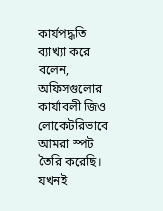কার্যপদ্ধতি ব্যাখ্যা করে বলেন, অফিসগুলোর কার্যাবলী জিও লোকেটরিভাবে আমরা স্পট তৈরি করেছি। যখনই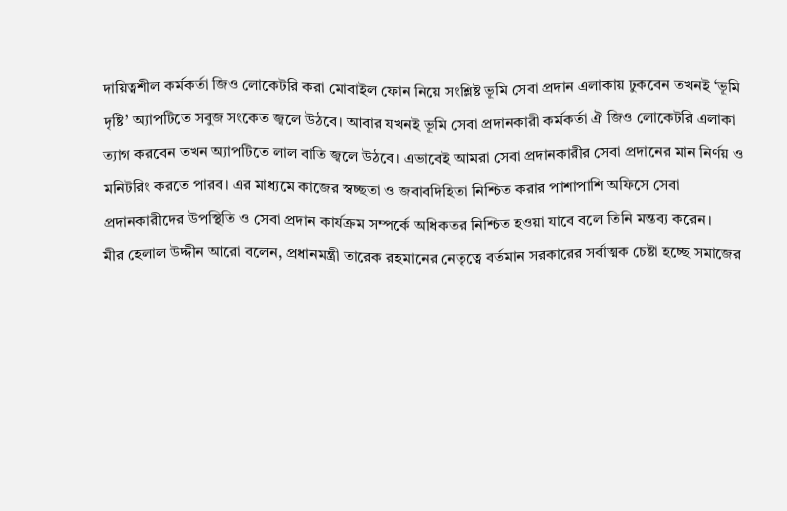দায়িত্বশীল কর্মকর্তা জিও লোকেটরি করা মোবাইল ফোন নিয়ে সংশ্লিষ্ট ভূমি সেবা প্রদান এলাকায় ঢুকবেন তখনই ‘ভূমি দৃষ্টি’ অ্যাপটিতে সবুজ সংকেত জ্বলে উঠবে। আবার যখনই ভূমি সেবা প্রদানকারী কর্মকর্তা ঐ জিও লোকেটরি এলাকা ত্যাগ করবেন তখন অ্যাপটিতে লাল বাতি জ্বলে উঠবে। এভাবেই আমরা সেবা প্রদানকারীর সেবা প্রদানের মান নির্ণয় ও মনিটরিং করতে পারব। এর মাধ্যমে কাজের স্বচ্ছতা ও জবাবদিহিতা নিশ্চিত করার পাশাপাশি অফিসে সেবা প্রদানকারীদের উপস্থিতি ও সেবা প্রদান কার্যক্রম সম্পর্কে অধিকতর নিশ্চিত হওয়া যাবে বলে তিনি মন্তব্য করেন।
মীর হেলাল উদ্দীন আরো বলেন, প্রধানমন্ত্রী তারেক রহমানের নেতৃত্বে বর্তমান সরকারের সর্বাত্মক চেষ্টা হচ্ছে সমাজের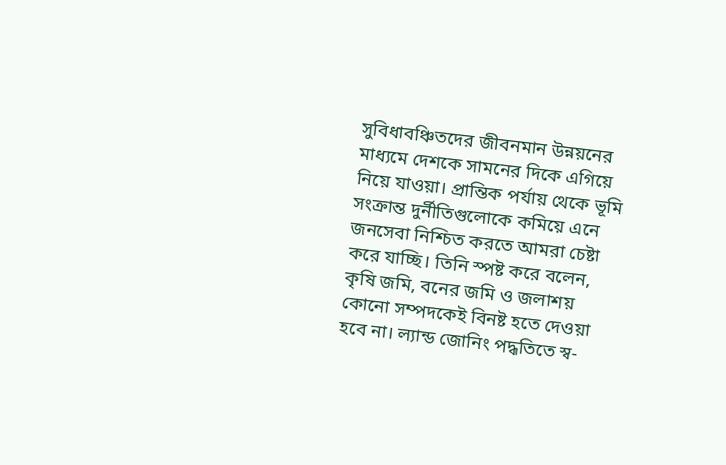সুবিধাবঞ্চিতদের জীবনমান উন্নয়নের মাধ্যমে দেশকে সামনের দিকে এগিয়ে নিয়ে যাওয়া। প্রান্তিক পর্যায় থেকে ভূমি সংক্রান্ত দুর্নীতিগুলোকে কমিয়ে এনে জনসেবা নিশ্চিত করতে আমরা চেষ্টা করে যাচ্ছি। তিনি স্পষ্ট করে বলেন, কৃষি জমি, বনের জমি ও জলাশয় কোনো সম্পদকেই বিনষ্ট হতে দেওয়া হবে না। ল্যান্ড জোনিং পদ্ধতিতে স্ব-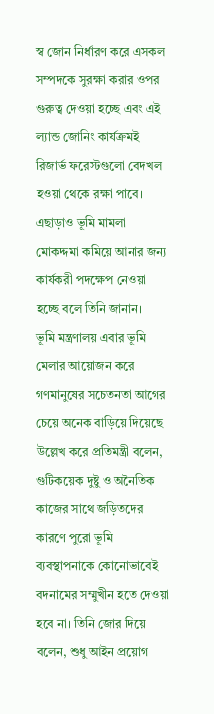স্ব জোন নির্ধারণ করে এসকল সম্পদকে সুরক্ষা করার ওপর গুরুত্ব দেওয়া হচ্ছে এবং এই ল্যান্ড জোনিং কার্যক্রমই রিজার্ভ ফরেস্টগুলো বেদখল হওয়া থেকে রক্ষা পাবে। এছাড়াও ভূমি মামলা মোকদ্দমা কমিয়ে আনার জন্য কার্যকরী পদক্ষেপ নেওয়া হচ্ছে বলে তিনি জানান।
ভূমি মন্ত্রণালয় এবার ভূমি মেলার আয়োজন করে গণমানুষের সচেতনতা আগের চেয়ে অনেক বাড়িয়ে দিয়েছে উল্লেখ করে প্রতিমন্ত্রী বলেন, গুটিকয়েক দুষ্টু ও অনৈতিক কাজের সাথে জড়িতদের কারণে পুরো ভূমি ব্যবস্থাপনাকে কোনোভাবেই বদনামের সম্মুখীন হতে দেওয়া হবে না। তিনি জোর দিয়ে বলেন, শুধু আইন প্রয়োগ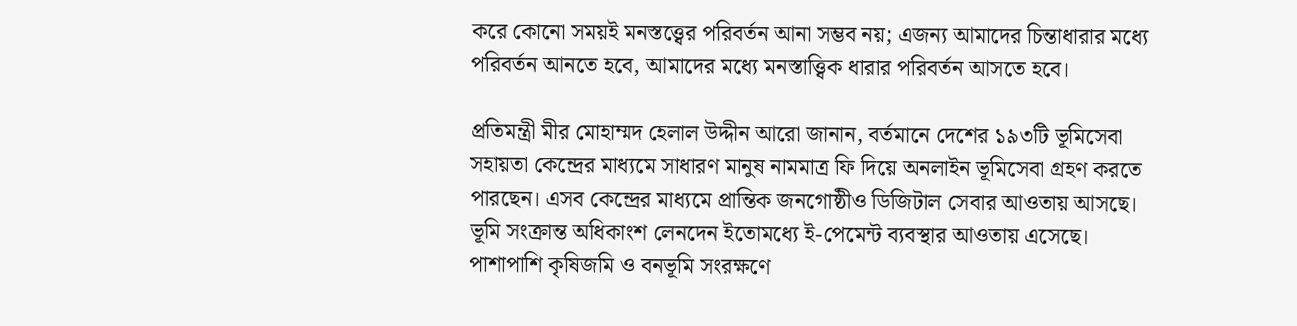করে কোনো সময়ই মনস্তত্ত্বের পরিবর্তন আনা সম্ভব নয়; এজন্য আমাদের চিন্তাধারার মধ্যে পরিবর্তন আনতে হবে, আমাদের মধ্যে মনস্তাত্ত্বিক ধারার পরিবর্তন আসতে হবে।

প্রতিমন্ত্রী মীর মোহাম্মদ হেলাল উদ্দীন আরো জানান, বর্তমানে দেশের ১৯৩টি ভূমিসেবা সহায়তা কেন্দ্রের মাধ্যমে সাধারণ মানুষ নামমাত্র ফি দিয়ে অনলাইন ভূমিসেবা গ্রহণ করতে পারছেন। এসব কেন্দ্রের মাধ্যমে প্রান্তিক জনগোষ্ঠীও ডিজিটাল সেবার আওতায় আসছে। ভূমি সংক্রান্ত অধিকাংশ লেনদেন ইতোমধ্যে ই-পেমেন্ট ব্যবস্থার আওতায় এসেছে। পাশাপাশি কৃষিজমি ও বনভূমি সংরক্ষণে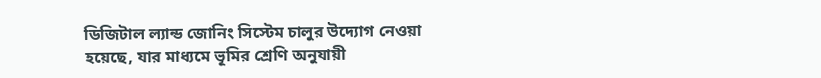ডিজিটাল ল্যান্ড জোনিং সিস্টেম চালুর উদ্যোগ নেওয়া হয়েছে, যার মাধ্যমে ভূমির শ্রেণি অনুযায়ী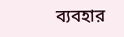ব্যবহার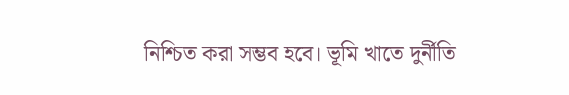নিশ্চিত করা সম্ভব হবে। ভূমি খাতে দুর্নীতি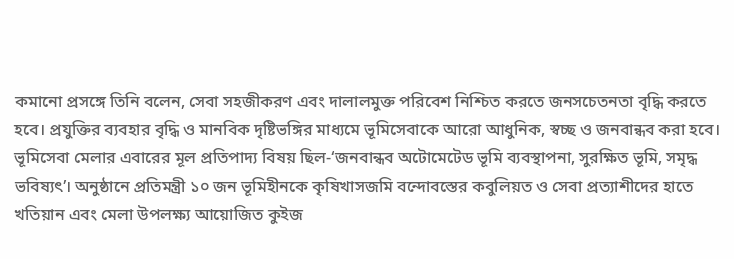কমানো প্রসঙ্গে তিনি বলেন, সেবা সহজীকরণ এবং দালালমুক্ত পরিবেশ নিশ্চিত করতে জনসচেতনতা বৃদ্ধি করতে হবে। প্রযুক্তির ব্যবহার বৃদ্ধি ও মানবিক দৃষ্টিভঙ্গির মাধ্যমে ভূমিসেবাকে আরো আধুনিক, স্বচ্ছ ও জনবান্ধব করা হবে।
ভূমিসেবা মেলার এবারের মূল প্রতিপাদ্য বিষয় ছিল-‘জনবান্ধব অটোমেটেড ভূমি ব্যবস্থাপনা, সুরক্ষিত ভূমি, সমৃদ্ধ ভবিষ্যৎ’। অনুষ্ঠানে প্রতিমন্ত্রী ১০ জন ভূমিহীনকে কৃষিখাসজমি বন্দোবস্তের কবুলিয়ত ও সেবা প্রত্যাশীদের হাতে খতিয়ান এবং মেলা উপলক্ষ্য আয়োজিত কুইজ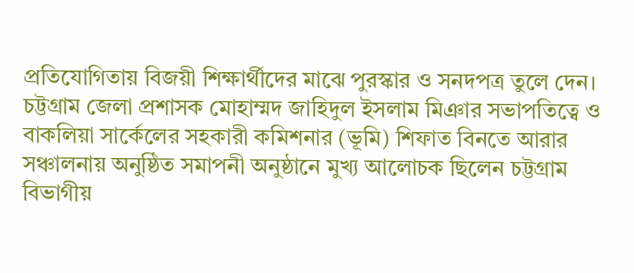প্রতিযোগিতায় বিজয়ী শিক্ষার্থীদের মাঝে পুরস্কার ও সনদপত্র তুলে দেন।
চট্টগ্রাম জেলা প্রশাসক মোহাম্মদ জাহিদুল ইসলাম মিঞার সভাপতিত্বে ও বাকলিয়া সার্কেলের সহকারী কমিশনার (ভূমি) শিফাত বিনতে আরার সঞ্চালনায় অনুষ্ঠিত সমাপনী অনুষ্ঠানে মুখ্য আলোচক ছিলেন চট্টগ্রাম বিভাগীয়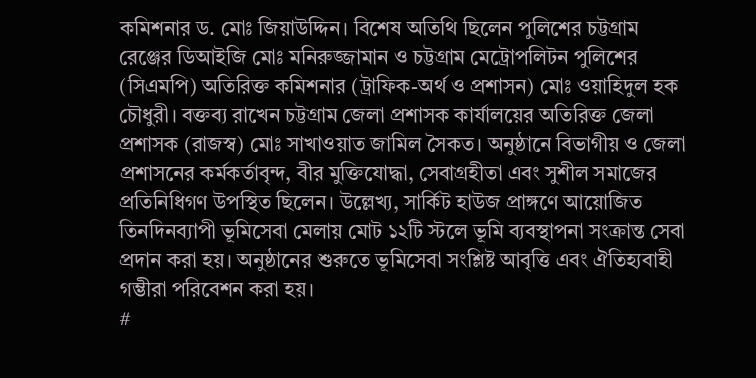কমিশনার ড. মোঃ জিয়াউদ্দিন। বিশেষ অতিথি ছিলেন পুলিশের চট্টগ্রাম রেঞ্জের ডিআইজি মোঃ মনিরুজ্জামান ও চট্টগ্রাম মেট্রোপলিটন পুলিশের (সিএমপি) অতিরিক্ত কমিশনার (ট্রাফিক-অর্থ ও প্রশাসন) মোঃ ওয়াহিদুল হক চৌধুরী। বক্তব্য রাখেন চট্টগ্রাম জেলা প্রশাসক কার্যালয়ের অতিরিক্ত জেলা প্রশাসক (রাজস্ব) মোঃ সাখাওয়াত জামিল সৈকত। অনুষ্ঠানে বিভাগীয় ও জেলা প্রশাসনের কর্মকর্তাবৃন্দ, বীর মুক্তিযোদ্ধা, সেবাগ্রহীতা এবং সুশীল সমাজের প্রতিনিধিগণ উপস্থিত ছিলেন। উল্লেখ্য, সার্কিট হাউজ প্রাঙ্গণে আয়োজিত তিনদিনব্যাপী ভূমিসেবা মেলায় মোট ১২টি স্টলে ভূমি ব্যবস্থাপনা সংক্রান্ত সেবা প্রদান করা হয়। অনুষ্ঠানের শুরুতে ভূমিসেবা সংশ্লিষ্ট আবৃত্তি এবং ঐতিহ্যবাহী গম্ভীরা পরিবেশন করা হয়।
#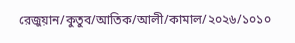রেজুয়ান/কুতুব/আতিক/আলী/কামাল/২০২৬/১০১০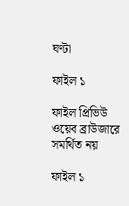ঘণ্টা

ফাইল ১

ফাইল প্রিভিউ ওয়েব ব্রাউজারে সমর্থিত নয়

ফাইল ১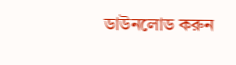ডাউনলোড করুন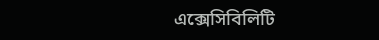এক্সেসিবিলিটি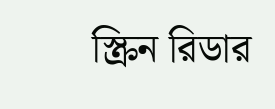স্ক্রিন রিডার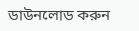ডাউনলোড করুন